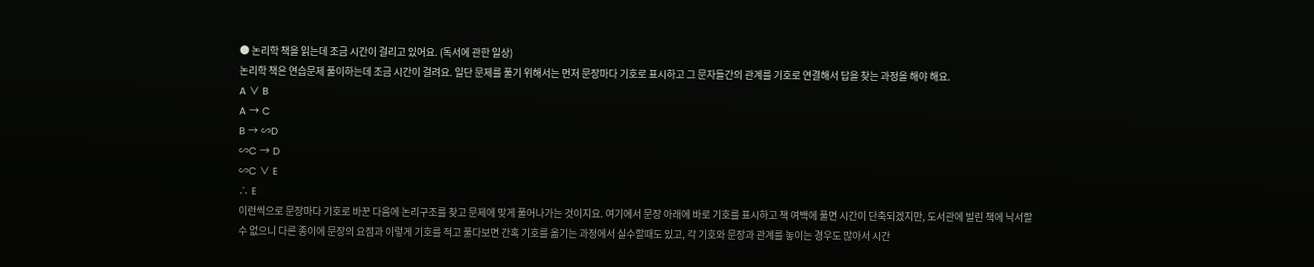● 논리학 책을 읽는데 조금 시간이 걸리고 있어요. (독서에 관한 일상)
논리학 책은 연습문제 풀이하는데 조금 시간이 걸려요. 일단 문제를 풀기 위해서는 먼저 문장마다 기호로 표시하고 그 문자들간의 관계를 기호로 연결해서 답을 찾는 과정을 해야 해요.
A ∨ B
A → C
B → ∽D
∽C → D
∽C ∨ E
∴ E
이런씩으로 문장마다 기호로 바꾼 다음에 논리구조를 찾고 문제에 맞게 풀어나가는 것이지요. 여기에서 문장 아래에 바로 기호를 표시하고 책 여백에 풀면 시간이 단축되겠지만, 도서관에 빌린 책에 낙서할 수 없으니 다른 종이에 문장의 요점과 이렇게 기호를 적고 풀다보면 간혹 기호를 옮기는 과정에서 실수할때도 있고, 각 기호와 문장과 관계를 놓이는 경우도 많아서 시간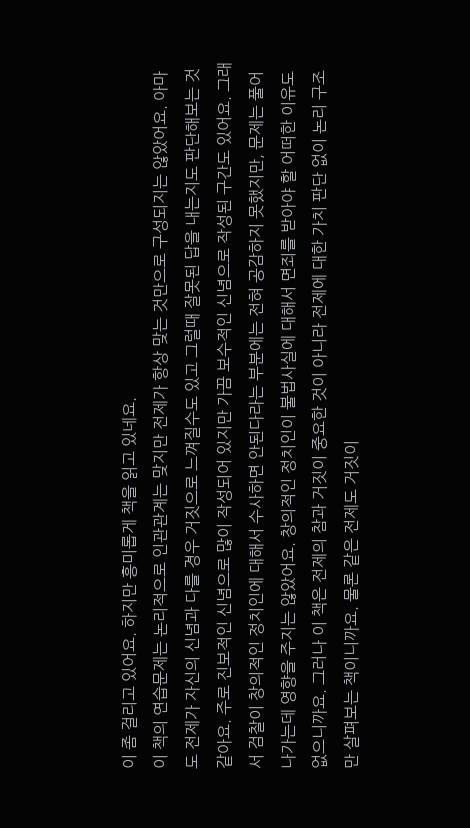이 좀 걸리고 있어요. 하지만 흥미롭게 책을 읽고 있네요.
이 책의 연습문제는 논리적으로 인관관계는 맞지만 전제가 항상 맞는 것만으로 구성되지는 않았어요. 아마도 전제가 자신의 신념과 다를 경우 거짓으로 느껴질수도 있고 그럴때 잘못된 답을 내는지도 판단해보는 것 같아요. 주로 진보적인 신념으로 많이 작성되어 있지만 가끔 보수적인 신념으로 작성된 구간도 있어요. 그래서 검찰이 창의적인 정치인에 대해서 수사하면 안된다라는 부분에는 전혀 공감하지 못했지만, 문제는 풀어나가는데 영향을 주지는 않았어요. 창의적인 정치인이 불법사실에 대해서 면죄를 받아야 할 어떠한 이유도 없으니까요. 그러나 이 책은 전제의 참과 거짓이 중요한 것이 아니라 전제에 대한 가치 판단 없이 논리 구조만 살펴보는 책이니까요. 물론 같은 전제도 거짓이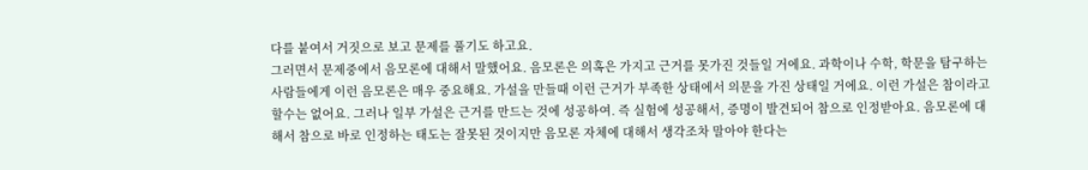다를 붙여서 거짓으로 보고 문제를 풀기도 하고요.
그러면서 문제중에서 음모론에 대해서 말했어요. 음모론은 의혹은 가지고 근거를 못가진 것들일 거에요. 과학이나 수학, 학문을 탐구하는 사람들에게 이런 음모론은 매우 중요해요. 가설을 만들때 이런 근거가 부족한 상태에서 의문을 가진 상태일 거에요. 이런 가설은 참이라고 할수는 없어요. 그러나 일부 가설은 근거를 만드는 것에 성공하여. 즉 실험에 성공해서, 증명이 발견되어 참으로 인정받아요. 음모론에 대해서 참으로 바로 인정하는 태도는 잘못된 것이지만 음모론 자체에 대해서 생각조차 말아야 한다는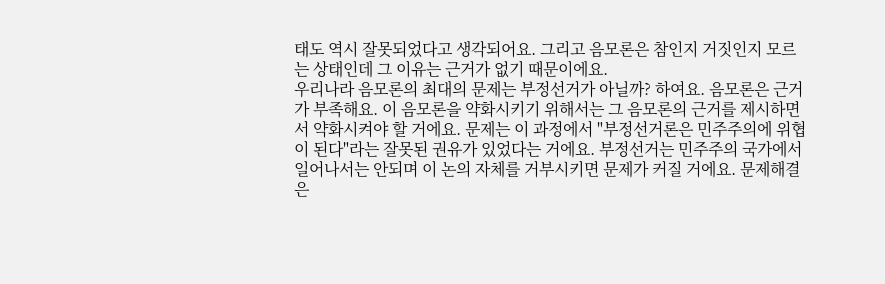태도 역시 잘못되었다고 생각되어요. 그리고 음모론은 참인지 거짓인지 모르는 상태인데 그 이유는 근거가 없기 때문이에요.
우리나라 음모론의 최대의 문제는 부정선거가 아닐까? 하여요. 음모론은 근거가 부족해요. 이 음모론을 약화시키기 위해서는 그 음모론의 근거를 제시하면서 약화시켜야 할 거에요. 문제는 이 과정에서 "부정선거론은 민주주의에 위협이 된다"라는 잘못된 권유가 있었다는 거에요. 부정선거는 민주주의 국가에서 일어나서는 안되며 이 논의 자체를 거부시키면 문제가 커질 거에요. 문제해결은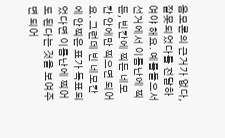음모론의 근거가 없다, 잘못되었다를 전달하여야 해요. 예를들으서 선거에서 이름난에 찍든, 빈칸에 찍든 네모칸 안에만 찍으면 되어요. 그런데 빈 네모칸에 안찍은 표가 득표되었다면 이름난에 찍어도 된다는 것을 보여주면 되어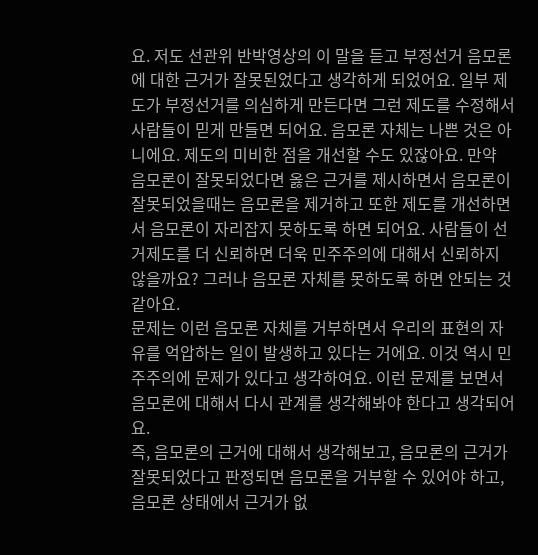요. 저도 선관위 반박영상의 이 말을 듣고 부정선거 음모론에 대한 근거가 잘못된었다고 생각하게 되었어요. 일부 제도가 부정선거를 의심하게 만든다면 그런 제도를 수정해서 사람들이 믿게 만들면 되어요. 음모론 자체는 나쁜 것은 아니에요. 제도의 미비한 점을 개선할 수도 있잖아요. 만약 음모론이 잘못되었다면 옳은 근거를 제시하면서 음모론이 잘못되었을때는 음모론을 제거하고 또한 제도를 개선하면서 음모론이 자리잡지 못하도록 하면 되어요. 사람들이 선거제도를 더 신뢰하면 더욱 민주주의에 대해서 신뢰하지 않을까요? 그러나 음모론 자체를 못하도록 하면 안되는 것 같아요.
문제는 이런 음모론 자체를 거부하면서 우리의 표현의 자유를 억압하는 일이 발생하고 있다는 거에요. 이것 역시 민주주의에 문제가 있다고 생각하여요. 이런 문제를 보면서 음모론에 대해서 다시 관계를 생각해봐야 한다고 생각되어요.
즉, 음모론의 근거에 대해서 생각해보고, 음모론의 근거가 잘못되었다고 판정되면 음모론을 거부할 수 있어야 하고, 음모론 상태에서 근거가 없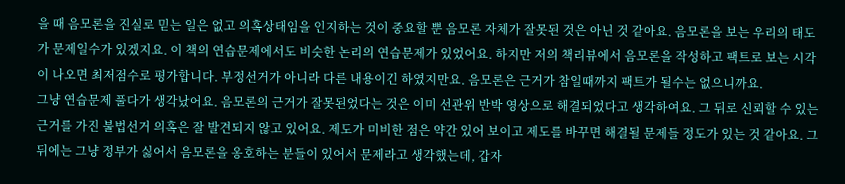을 때 음모론을 진실로 믿는 일은 없고 의혹상태임을 인지하는 것이 중요할 뿐 음모론 자체가 잘못된 것은 아닌 것 같아요. 음모론을 보는 우리의 태도가 문제일수가 있겠지요. 이 책의 연습문제에서도 비슷한 논리의 연습문제가 있었어요. 하지만 저의 책리뷰에서 음모론을 작성하고 팩트로 보는 시각이 나오면 최저점수로 평가합니다. 부정선거가 아니라 다른 내용이긴 하였지만요. 음모론은 근거가 참일때까지 팩트가 될수는 없으니까요.
그냥 연습문제 풀다가 생각났어요. 음모론의 근거가 잘못된었다는 것은 이미 선관위 반박 영상으로 해결되었다고 생각하여요. 그 뒤로 신뢰할 수 있는 근거를 가진 불법선거 의혹은 잘 발견되지 않고 있어요. 제도가 미비한 점은 약간 있어 보이고 제도를 바꾸면 해결될 문제들 정도가 있는 것 같아요. 그 뒤에는 그냥 정부가 싫어서 음모론을 옹호하는 분들이 있어서 문제라고 생각했는데, 갑자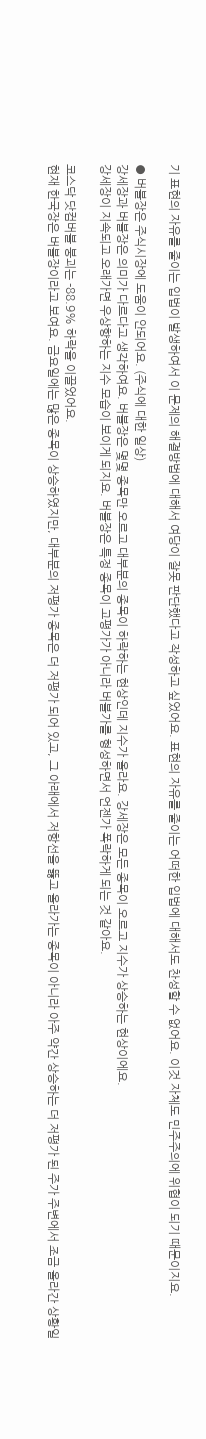기 표현의 자유를 줄이는 입법이 발생하여서 이 문제의 해결방법에 대해서 여당이 잘못 판단했다고 작성하고 싶었어요. 표현의 자유를 줄이는 어떠한 입법에 대해서도 찬성할 수 없어요. 이것 자체도 민주주의에 위협이 되기 때문이지요.

● 버블장은 주식시장에 도움이 안되어요. (주식에 대한 일상)
강세장과 버블장은 의미가 다르다고 생각하여요. 버블장은 몇몇 종목만 오르고 대부분의 종목이 하락하는 현상인데 지수가 올라요. 강세장은 모든 종목이 오르고 지수가 상승하는 현상이에요.
강세장이 지속되고 오래가면 우상향하는 지수 모습이 보이게 되지요. 버블장은 특정 종목이 고평가가 아니라 버블가를 형성하면서 언젠가 폭락하게 되는 것 같아요.

코스닥 닷컴버블 붕괴는 -88.9% 하락을 이끌었어요.
현재 한국장은 버블장이라고 보여요. 금요일에는 많은 종목이 상승하였지만, 대부분의 저평가 종목은 더 저평가 되어 있고, 그 아래에서 저항선을 뚫고 올라가는 종목이 아니라 아주 약간 상승하는 더 저평가 된 주가 주변에서 조금 올라간 상황일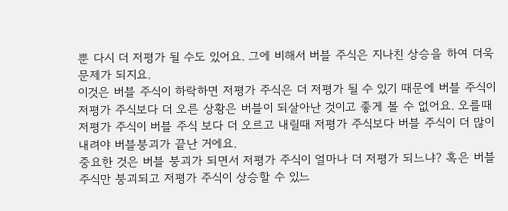뿐 다시 더 저평가 될 수도 있어요. 그에 비해서 버블 주식은 지나친 상승을 하여 더욱 문제가 되지요.
이것은 버블 주식이 하락하면 저평가 주식은 더 저평가 될 수 있기 때문에 버블 주식이 저평가 주식보다 더 오른 상황은 버블이 되살아난 것이고 좋게 볼 수 없어요. 오를때 저평가 주식이 버블 주식 보다 더 오르고 내릴때 저평가 주식보다 버블 주식이 더 많이 내려야 버블붕괴가 끝난 거에요.
중요한 것은 버블 붕괴가 되면서 저평가 주식이 얼마나 더 저평가 되느냐? 혹은 버블 주식만 붕괴되고 저평가 주식이 상승할 수 있느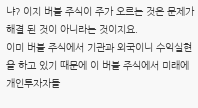냐? 이지 버블 주식이 주가 오르는 것은 문제가 해결 된 것이 아니라는 것이지요.
이미 버블 주식에서 기관과 외국이니 수익실현을 하고 있기 때문에 이 버블 주식에서 미래에 개인투자자들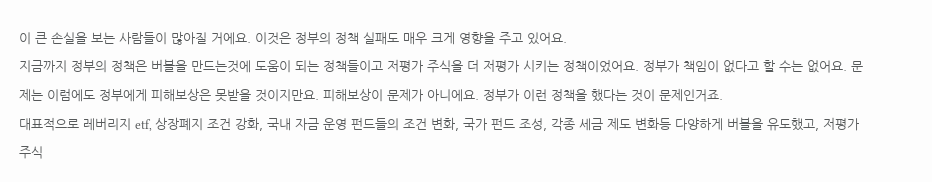이 큰 손실을 보는 사람들이 많아질 거에요. 이것은 정부의 정책 실패도 매우 크게 영향을 주고 있어요.
지금까지 정부의 정책은 버블을 만드는것에 도움이 되는 정책들이고 저평가 주식을 더 저평가 시키는 정책이었어요. 정부가 책임이 없다고 할 수는 없어요. 문제는 이럼에도 정부에게 피해보상은 못받을 것이지만요. 피해보상이 문제가 아니에요. 정부가 이런 정책을 했다는 것이 문제인거죠.
대표적으로 레버리지 etf, 상장폐지 조건 강화, 국내 자금 운영 펀드들의 조건 변화, 국가 펀드 조성, 각종 세금 제도 변화등 다양하게 버블을 유도했고, 저평가 주식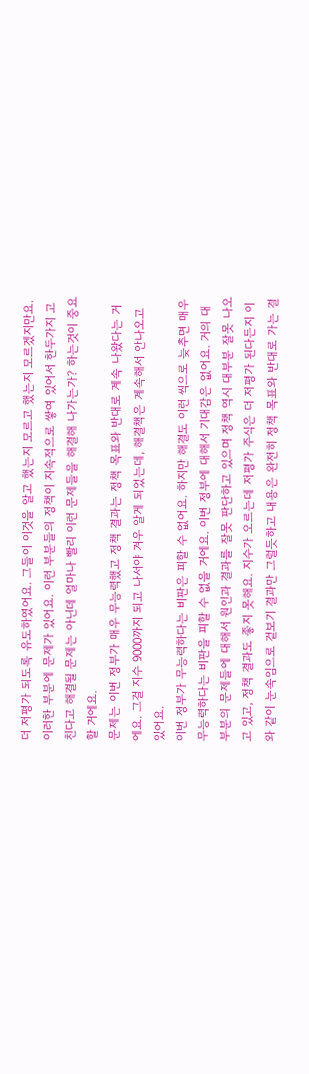더 저평가 되도록 유도하였어요. 그들이 이것을 알고 했는지 모르고 했는지 모르겠지만요.
이러한 부분에 문제가 있어요. 이런 부분들의 정책이 지속적으로 쌓여 있어서 한두가지 고친다고 해결될 문제는 아닌데 얼마나 빨리 이런 문제들을 해결해 나가는가? 하는것이 중요할 거에요.
문제는 이번 정부가 매우 무능력했고 정책 결과는 정책 목표와 반대로 계속 나왔다는 거에요. 그걸 지수 9000까지 되고 나서야 겨우 알게 되었는데, 해결책은 계속해서 안나오고 있어요.
이번 정부가 무능력하다는 비판은 피할 수 없어요. 하지만 해결도 이런 씩으로 늦추면 매우 무능력하다는 비판을 피할 수 없을 거에요. 이번 정부에 대해서 기대감은 없어요. 거의 대부분의 문제들에 대해서 원인과 결과를 잘못 판단하고 있으며 정책 역시 대부분 잘못 나오고 있고, 정책 결과도 좋지 못해요. 지수가 오르는데 저평가 주식은 더 저평가 된다든지 이와 같이 눈속임으로 겉보기 결과만 그럴듯하고 내용은 완전히 정책 목표와 반대로 가는 결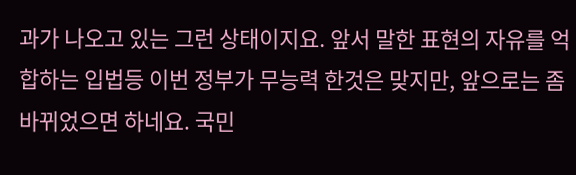과가 나오고 있는 그런 상태이지요. 앞서 말한 표현의 자유를 억합하는 입법등 이번 정부가 무능력 한것은 맞지만, 앞으로는 좀 바뀌었으면 하네요. 국민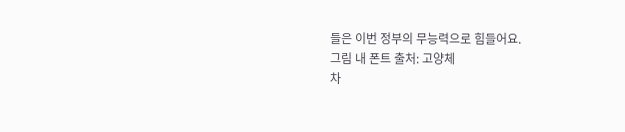들은 이번 정부의 무능력으로 힘들어요.
그림 내 폰트 출처: 고양체
차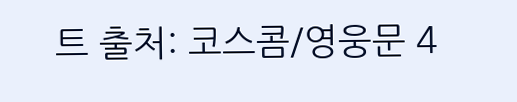트 출처: 코스콤/영웅문 4